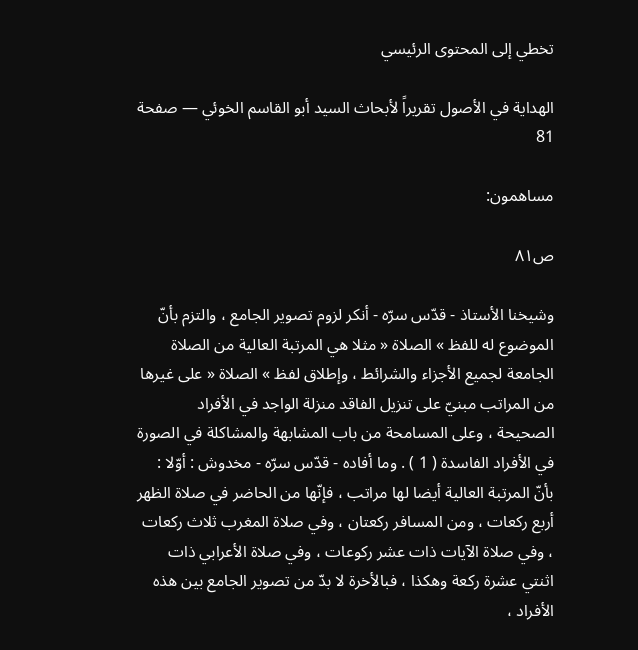تخطي إلى المحتوى الرئيسي

الهداية في الأصول تقريراً لأبحاث السيد أبو القاسم الخوئي — صفحة 81

مساهمون:

ص٨١

وشيخنا الأستاذ - قدّس سرّه - أنكر لزوم تصوير الجامع ، والتزم بأنّ الموضوع له للفظ » الصلاة « مثلا هي المرتبة العالية من الصلاة الجامعة لجميع الأجزاء والشرائط ، وإطلاق لفظ » الصلاة « على غيرها من المراتب مبنيّ على تنزيل الفاقد منزلة الواجد في الأفراد الصحيحة ، وعلى المسامحة من باب المشابهة والمشاكلة في الصورة في الأفراد الفاسدة ( 1 ) . وما أفاده - قدّس سرّه - مخدوش : أوّلا : بأنّ المرتبة العالية أيضا لها مراتب ، فإنّها من الحاضر في صلاة الظهر أربع ركعات ، ومن المسافر ركعتان ، وفي صلاة المغرب ثلاث ركعات ، وفي صلاة الآيات ذات عشر ركوعات ، وفي صلاة الأعرابي ذات اثنتي عشرة ركعة وهكذا ، فبالأخرة لا بدّ من تصوير الجامع بين هذه الأفراد ،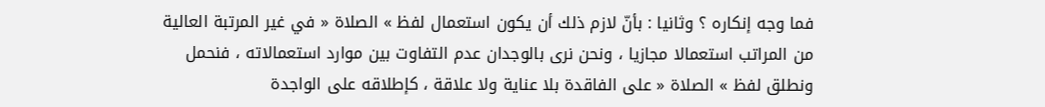فما وجه إنكاره ؟ وثانيا : بأنّ لازم ذلك أن يكون استعمال لفظ » الصلاة « في غير المرتبة العالية من المراتب استعمالا مجازيا ، ونحن نرى بالوجدان عدم التفاوت بين موارد استعمالاته ، فنحمل ونطلق لفظ » الصلاة « على الفاقدة بلا عناية ولا علاقة ، كإطلاقه على الواجدة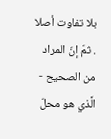بلا تفاوت أصلا . ثمّ إنّ المراد من الصحيح - الَّذي هو محلّ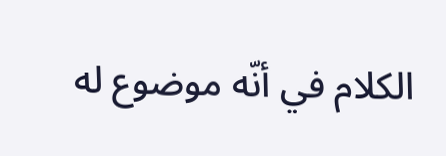الكلام في أنّه موضوع له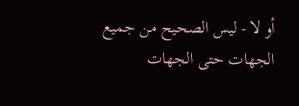أو لا - ليس الصحيح من جميع الجهات حتى الجهات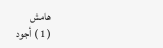هامش
( 1 ) أجود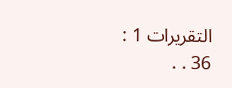التقريرات 1 : 36 . .